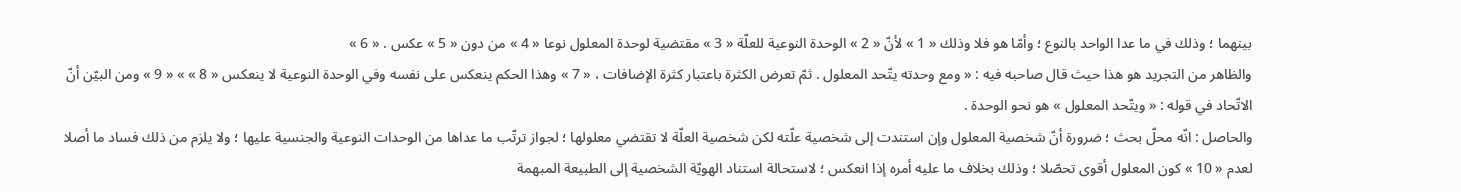بينهما ؛ وذلك في ما عدا الواحد بالنوع ؛ وأمّا هو فلا وذلك « 1 » لأنّ « 2 » الوحدة النوعية للعلّة « 3 » مقتضية لوحدة المعلول نوعا « 4 » من دون « 5 » عكس . « 6 »
والظاهر من التجريد هو هذا حيث قال صاحبه فيه : « ومع وحدته يتّحد المعلول . ثمّ تعرض الكثرة باعتبار كثرة الإضافات ، « 7 » وهذا الحكم ينعكس على نفسه وفي الوحدة النوعية لا ينعكس « 8 » » « 9 » ومن البيّن أنّ الاتّحاد في قوله : « ويتّحد المعلول » هو نحو الوحدة .
والحاصل : انّه محلّ بحث ؛ ضرورة أنّ شخصية المعلول وإن استندت إلى شخصية علّته لكن شخصية العلّة لا تقتضي معلولها ؛ لجواز ترتّب ما عداها من الوحدات النوعية والجنسية عليها ؛ ولا يلزم من ذلك فساد ما أصلا لعدم « 10 » كون المعلول أقوى تحصّلا ؛ وذلك بخلاف ما عليه أمره إذا انعكس ؛ لاستحالة استناد الهويّة الشخصية إلى الطبيعة المبهمة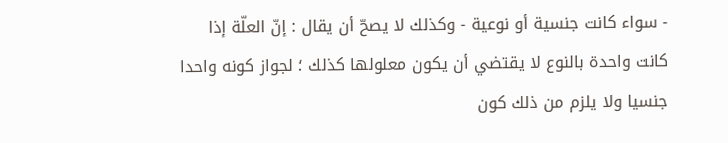- سواء كانت جنسية أو نوعية - وكذلك لا يصحّ أن يقال : إنّ العلّة إذا كانت واحدة بالنوع لا يقتضي أن يكون معلولها كذلك ؛ لجواز كونه واحدا جنسيا ولا يلزم من ذلك كون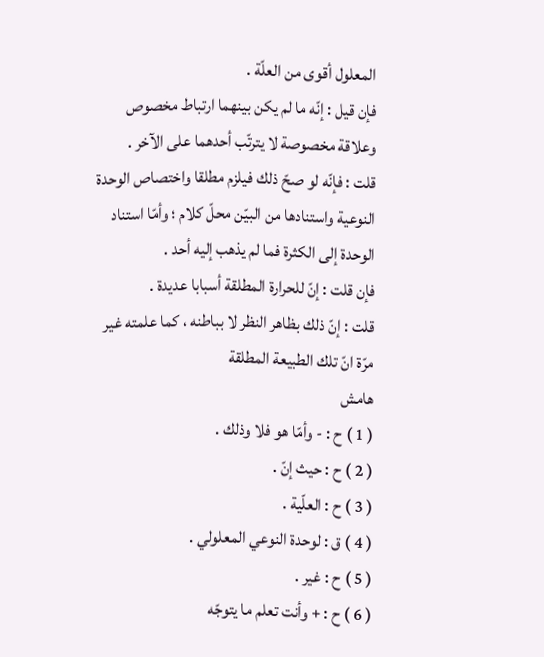المعلول أقوى من العلّة .
فإن قيل : إنّه ما لم يكن بينهما ارتباط مخصوص وعلاقة مخصوصة لا يترتّب أحدهما على الآخر .
قلت : فإنّه لو صحّ ذلك فيلزم مطلقا واختصاص الوحدة النوعية واستنادها من البيّن محلّ كلام ؛ وأمّا استناد الوحدة إلى الكثرة فما لم يذهب إليه أحد .
فإن قلت : إنّ للحرارة المطلقة أسبابا عديدة .
قلت : إنّ ذلك بظاهر النظر لا بباطنه ، كما علمته غير مرّة انّ تلك الطبيعة المطلقة
هامش
( 1 ) ح : - وأمّا هو فلا وذلك .
( 2 ) ح : حيث إنّ .
( 3 ) ح : العلّية .
( 4 ) ق : لوحدة النوعي المعلولي .
( 5 ) ح : غير .
( 6 ) ح : + وأنت تعلم ما يتوجّه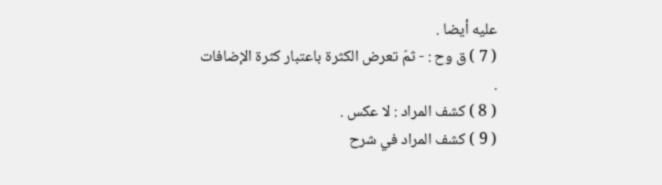عليه أيضا .
( 7 ) ق وح : - ثمّ تعرض الكثرة باعتبار كثرة الإضافات .
( 8 ) كشف المراد : لا عكس .
( 9 ) كشف المراد في شرح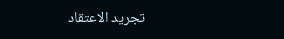تجريد الاعتقاد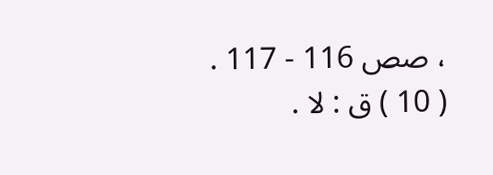، صص 116 - 117 .
( 10 ) ق : لا .